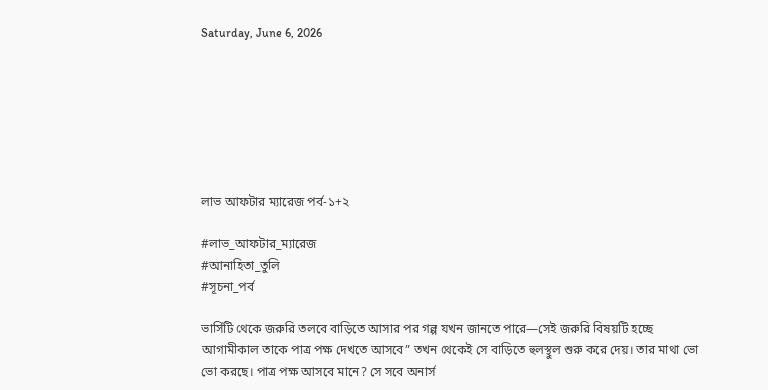Saturday, June 6, 2026







লাভ আফটার ম্যারেজ পর্ব-১+২

#লাভ_আফটার_ম্যারেজ
#আনাহিতা_তুলি
#সূচনা_পর্ব

ভার্সিটি থেকে জরুরি তলবে বাড়িতে আসার পর গল্প যখন জানতে পারে—সেই জরুরি বিষয়টি হচ্ছে আগামীকাল তাকে পাত্র পক্ষ দেখতে আসবে” তখন থেকেই সে বাড়িতে হুলস্থুল শুরু করে দেয়। তার মাথা ভো ভো করছে। পাত্র পক্ষ আসবে মানে? সে সবে অনার্স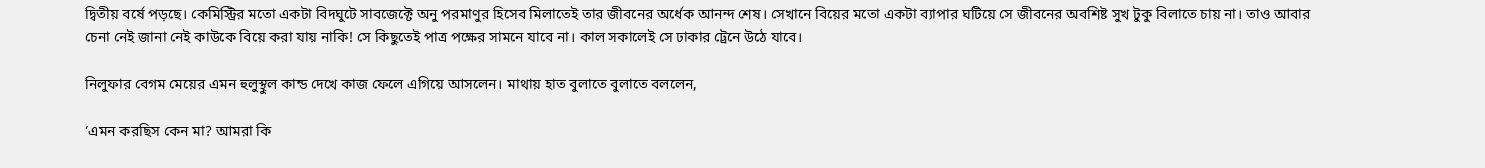দ্বিতীয় বর্ষে পড়ছে। কেমিস্ট্রির মতো একটা বিদঘুটে সাবজেক্টে অনু পরমাণুর হিসেব মিলাতেই তার জীবনের অর্ধেক আনন্দ শেষ। সেখানে বিয়ের মতো একটা ব্যাপার ঘটিয়ে সে জীবনের অবশিষ্ট সুখ টুকু বিলাতে চায় না। তাও আবার চেনা নেই জানা নেই কাউকে বিয়ে করা যায় নাকি! সে কিছুতেই পাত্র পক্ষের সামনে যাবে না। কাল সকালেই সে ঢাকার ট্রেনে উঠে যাবে।

নিলুফার বেগম মেয়ের এমন হুলুস্থুল কান্ড দেখে কাজ ফেলে এগিয়ে আসলেন। মাথায় হাত বুলাতে বুলাতে বললেন,

‘এমন করছিস কেন মা? আমরা কি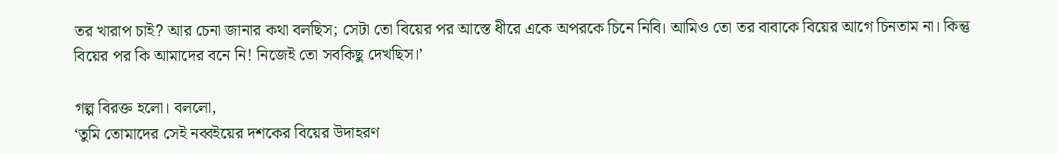তর খারাপ চাই? আর চেনা জানার কথা বলছিস; সেটা তো বিয়ের পর আস্তে ধীরে একে অপরকে চিনে নিবি। আমিও তো তর বাবাকে বিয়ের আগে চিনতাম না। কিন্তু বিয়ের পর কি আমাদের বনে নি! নিজেই তো সবকিছু দেখছিস।’

গল্প বিরক্ত হলো। বললো,
‘তুমি তোমাদের সেই নব্বইয়ের দশকের বিয়ের উদাহরণ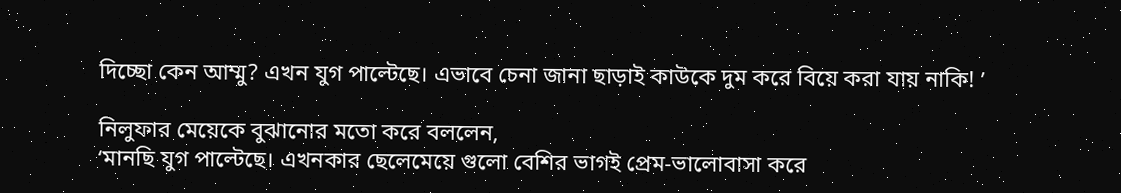দিচ্ছো কেন আম্মু? এখন যুগ পাল্টেছে। এভাবে চেনা জানা ছাড়াই কাউকে দুম করে বিয়ে করা যায় নাকি! ’

নিলুফার মেয়েকে বুঝানোর মতো করে বললেন,
‘মানছি যুগ পাল্টেছে। এখনকার ছেলেমেয়ে গুলো বেশির ভাগই প্রেম-ভালোবাসা করে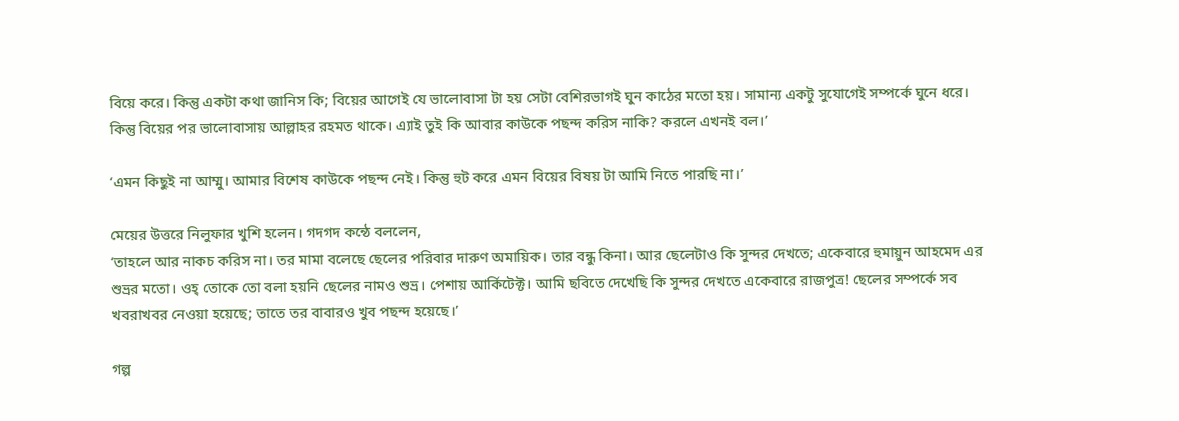বিয়ে করে। কিন্তু একটা কথা জানিস কি; বিয়ের আগেই যে ভালোবাসা টা হয় সেটা বেশিরভাগই ঘুন কাঠের মতো হয়। সামান্য একটু সুযোগেই সম্পর্কে ঘুনে ধরে। কিন্তু বিয়ের পর ভালোবাসায় আল্লাহর রহমত থাকে। এ্যাই তুই কি আবার কাউকে পছন্দ করিস নাকি? করলে এখনই বল।’

‘এমন কিছুই না আম্মু। আমার বিশেষ কাউকে পছন্দ নেই। কিন্তু হুট করে এমন বিয়ের বিষয় টা আমি নিতে পারছি না।’

মেয়ের উত্তরে নিলুফার খুশি হলেন। গদগদ কন্ঠে বললেন,
‘তাহলে আর নাকচ করিস না। তর মামা বলেছে ছেলের পরিবার দারুণ অমায়িক। তার বন্ধু কিনা। আর ছেলেটাও কি সুন্দর দেখতে; একেবারে হুমায়ুন আহমেদ এর শুভ্রর মতো। ওহ্ তোকে তো বলা হয়নি ছেলের নামও শুভ্র। পেশায় আর্কিটেক্ট। আমি ছবিতে দেখেছি কি সুন্দর দেখতে একেবারে রাজপুত্র! ছেলের সম্পর্কে সব খবরাখবর নেওয়া হয়েছে; তাতে তর বাবারও খুব পছন্দ হয়েছে।’

গল্প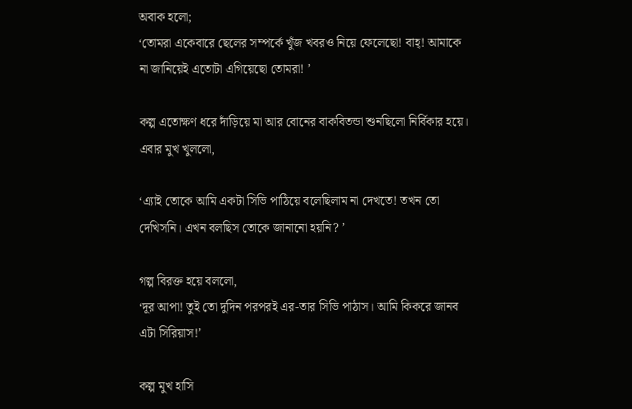অবাক হলো;
‘তোমরা একেবারে ছেলের সম্পর্কে খুঁজ খবরও নিয়ে ফেলেছো! বাহ্! আমাকে না জানিয়েই এতোটা এগিয়েছো তোমরা! ’

কল্প এতোক্ষণ ধরে দাঁড়িয়ে মা আর বোনের বাকবিতন্ডা শুনছিলো নির্বিকার হয়ে। এবার মুখ খুললো,

‘এ্যাই তোকে আমি একটা সিভি পাঠিয়ে বলেছিলাম না দেখতে! তখন তো দেখিসনি। এখন বলছিস তোকে জানানো হয়নি? ’

গল্প বিরক্ত হয়ে বললো,
‘দূর আপা! তুই তো দুদিন পরপরই এর-তার সিভি পাঠাস। আমি কিকরে জানব এটা সিরিয়াস!’

কল্প মুখ হাসি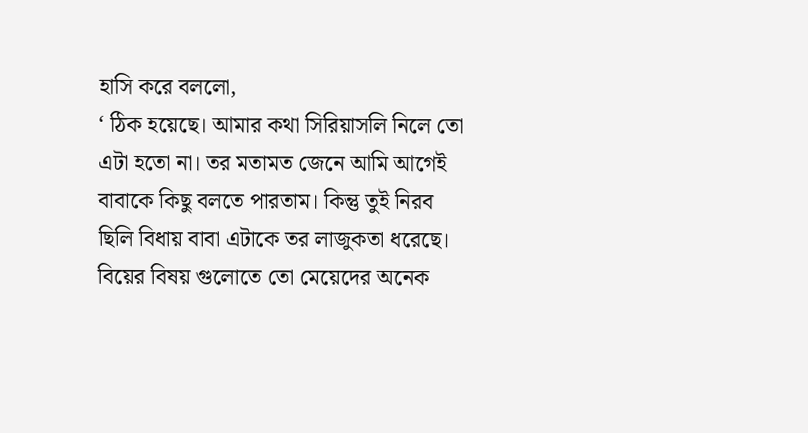হাসি করে বললো,
‘ ঠিক হয়েছে। আমার কথা সিরিয়াসলি নিলে তো এটা হতো না। তর মতামত জেনে আমি আগেই বাবাকে কিছু বলতে পারতাম। কিন্তু তুই নিরব ছিলি বিধায় বাবা এটাকে তর লাজুকতা ধরেছে। বিয়ের বিষয় গুলোতে তো মেয়েদের অনেক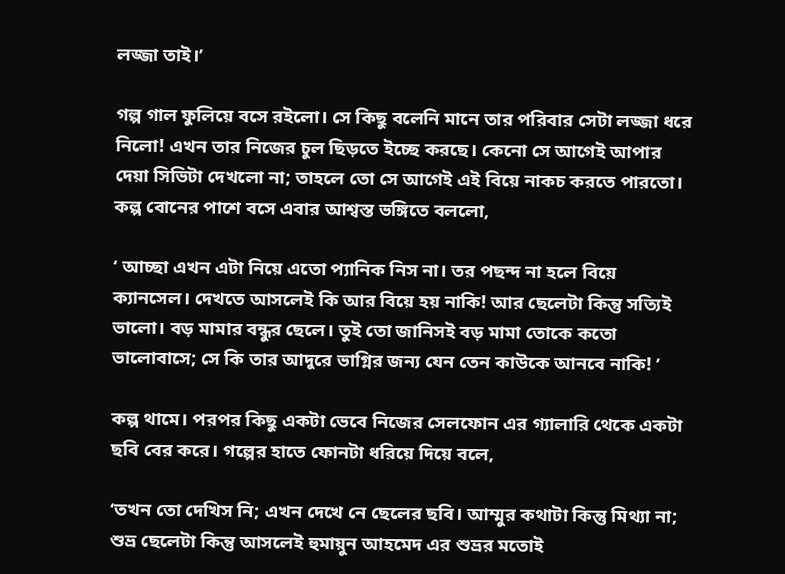লজ্জা তাই।’

গল্প গাল ফুলিয়ে বসে রইলো। সে কিছু বলেনি মানে তার পরিবার সেটা লজ্জা ধরে নিলো! এখন তার নিজের চুল ছিড়তে ইচ্ছে করছে। কেনো সে আগেই আপার দেয়া সিভিটা দেখলো না; তাহলে তো সে আগেই এই বিয়ে নাকচ করতে পারতো। কল্প বোনের পাশে বসে এবার আশ্বস্ত ভঙ্গিতে বললো,

‘ আচ্ছা এখন এটা নিয়ে এতো প্যানিক নিস না। তর পছন্দ না হলে বিয়ে ক্যানসেল। দেখতে আসলেই কি আর বিয়ে হয় নাকি! আর ছেলেটা কিন্তু সত্যিই ভালো। বড় মামার বন্ধুর ছেলে। তুই তো জানিসই বড় মামা তোকে কতো ভালোবাসে; সে কি তার আদুরে ভাগ্নির জন্য যেন তেন কাউকে আনবে নাকি! ’

কল্প থামে। পরপর কিছু একটা ভেবে নিজের সেলফোন এর গ্যালারি থেকে একটা ছবি বের করে। গল্পের হাতে ফোনটা ধরিয়ে দিয়ে বলে,

‘তখন তো দেখিস নি; এখন দেখে নে ছেলের ছবি। আম্মুর কথাটা কিন্তু মিথ্যা না; শুভ্র ছেলেটা কিন্তু আসলেই হুমায়ুন আহমেদ এর শুভ্রর মতোই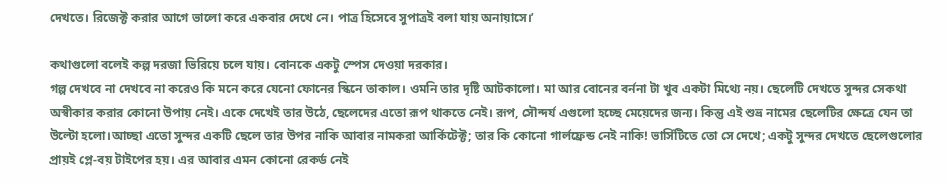দেখতে। রিজেক্ট করার আগে ভালো করে একবার দেখে নে। পাত্র হিসেবে সুপাত্রই বলা যায় অনায়াসে।’

কথাগুলো বলেই কল্প দরজা ভিরিয়ে চলে যায়। বোনকে একটু স্পেস দেওয়া দরকার।
গল্প দেখবে না দেখবে না করেও কি মনে করে যেনো ফোনের স্কিনে তাকাল। ওমনি তার দৃষ্টি আটকালো। মা আর বোনের বর্ননা টা খুব একটা মিথ্যে নয়। ছেলেটি দেখতে সুন্দর সেকথা অস্বীকার করার কোনো উপায় নেই। একে দেখেই তার উঠে, ছেলেদের এতো রূপ থাকতে নেই। রূপ, সৌন্দর্য এগুলো হচ্ছে মেয়েদের জন্য। কিন্তু এই শুভ্র নামের ছেলেটির ক্ষেত্রে যেন তা উল্টো হলো।আচ্ছা এতো সুন্দর একটি ছেলে তার উপর নাকি আবার নামকরা আর্কিটেক্ট; তার কি কোনো গার্লফ্রেন্ড নেই নাকি! ভার্সিটিতে তো সে দেখে; একটু সুন্দর দেখতে ছেলেগুলোর প্রায়ই প্লে-বয় টাইপের হয়। এর আবার এমন কোনো রেকর্ড নেই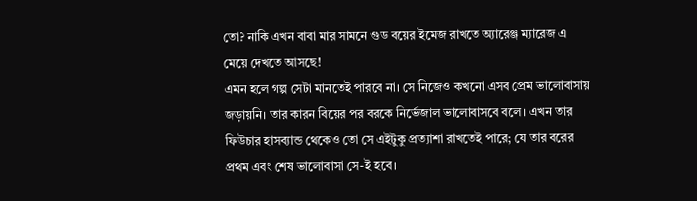তো? নাকি এখন বাবা মার সামনে গুড বয়ের ইমেজ রাখতে অ্যারেঞ্জ ম্যারেজ এ মেয়ে দেখতে আসছে!
এমন হলে গল্প সেটা মানতেই পারবে না। সে নিজেও কখনো এসব প্রেম ভালোবাসায় জড়ায়নি। তার কারন বিয়ের পর বরকে নির্ভেজাল ভালোবাসবে বলে। এখন তার ফিউচার হাসব্যান্ড থেকেও তো সে এইটুকু প্রত্যাশা রাখতেই পারে; যে তার বরের প্রথম এবং শেষ ভালোবাসা সে-ই হবে।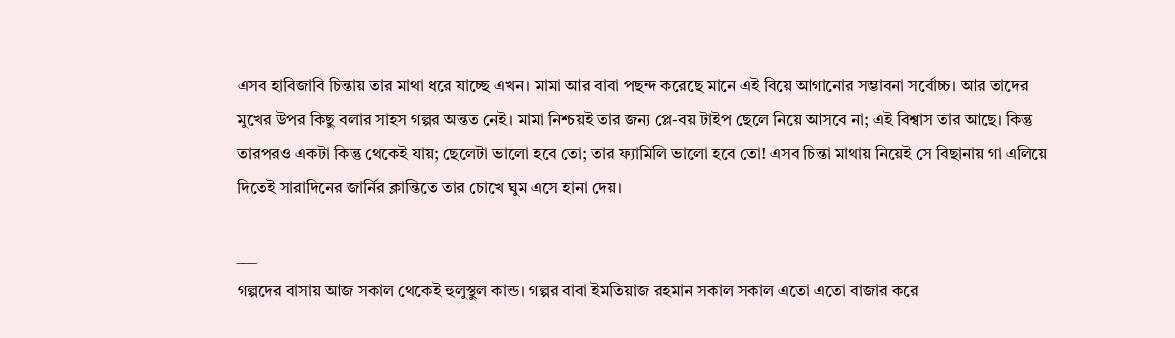এসব হাবিজাবি চিন্তায় তার মাথা ধরে যাচ্ছে এখন। মামা আর বাবা পছন্দ করেছে মানে এই বিয়ে আগানোর সম্ভাবনা সর্বোচ্চ। আর তাদের মুখের উপর কিছু বলার সাহস গল্পর অন্তত নেই। মামা নিশ্চয়ই তার জন্য প্লে-বয় টাইপ ছেলে নিয়ে আসবে না; এই বিশ্বাস তার আছে। কিন্তু তারপরও একটা কিন্তু থেকেই যায়; ছেলেটা ভালো হবে তো; তার ফ্যামিলি ভালো হবে তো! এসব চিন্তা মাথায় নিয়েই সে বিছানায় গা এলিয়ে দিতেই সারাদিনের জার্নির ক্লান্তিতে তার চোখে ঘুম এসে হানা দেয়।

___
গল্পদের বাসায় আজ সকাল থেকেই হুলুস্থুল কান্ড। গল্পর বাবা ইমতিয়াজ রহমান সকাল সকাল এতো এতো বাজার করে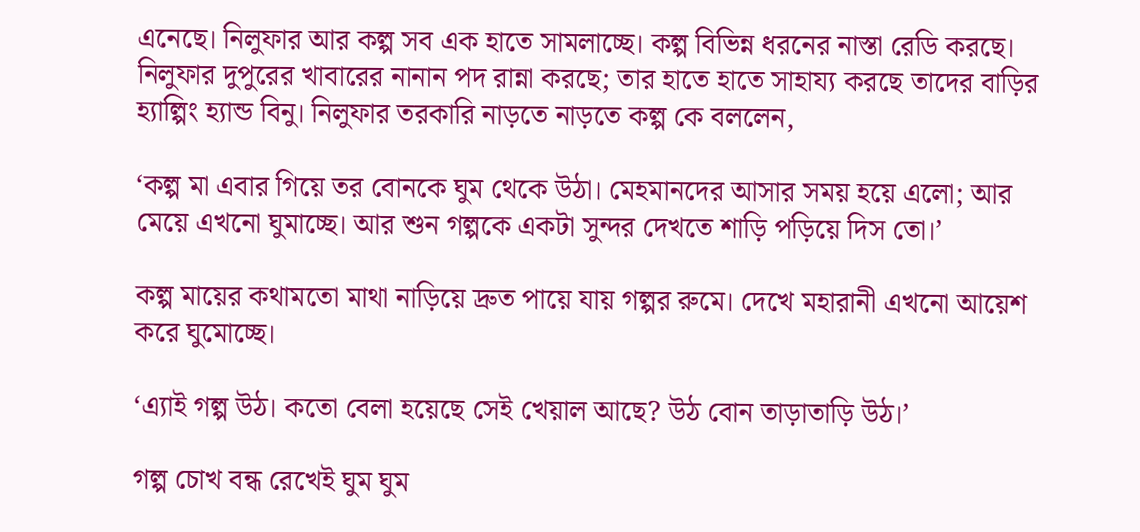এনেছে। নিলুফার আর কল্প সব এক হাতে সামলাচ্ছে। কল্প বিভিন্ন ধরনের নাস্তা রেডি করছে। নিলুফার দুপুরের খাবারের নানান পদ রান্না করছে; তার হাতে হাতে সাহায্য করছে তাদের বাড়ির হ্যাল্পিং হ্যান্ড বিনু। নিলুফার তরকারি নাড়তে নাড়তে কল্প কে বললেন,

‘কল্প মা এবার গিয়ে তর বোনকে ঘুম থেকে উঠা। মেহমানদের আসার সময় হয়ে এলো; আর মেয়ে এখনো ঘুমাচ্ছে। আর শুন গল্পকে একটা সুন্দর দেখতে শাড়ি পড়িয়ে দিস তো।’

কল্প মায়ের কথামতো মাথা নাড়িয়ে দ্রুত পায়ে যায় গল্পর রুমে। দেখে মহারানী এখনো আয়েশ করে ঘুমোচ্ছে।

‘এ্যাই গল্প উঠ। কতো বেলা হয়েছে সেই খেয়াল আছে? উঠ বোন তাড়াতাড়ি উঠ।’

গল্প চোখ বন্ধ রেখেই ঘুম ঘুম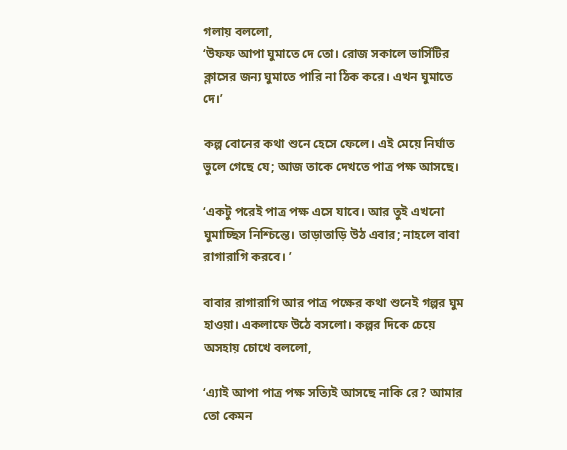গলায় বললো,
‘উফফ আপা ঘুমাতে দে তো। রোজ সকালে ভার্সিটির ক্লাসের জন্য ঘুমাতে পারি না ঠিক করে। এখন ঘুমাতে দে।’

কল্প বোনের কথা শুনে হেসে ফেলে। এই মেয়ে নির্ঘাত ভুলে গেছে যে; আজ তাকে দেখতে পাত্র পক্ষ আসছে।

‘একটু পরেই পাত্র পক্ষ এসে যাবে। আর তুই এখনো ঘুমাচ্ছিস নিশ্চিন্তে। তাড়াতাড়ি উঠ এবার; নাহলে বাবা রাগারাগি করবে। ’

বাবার রাগারাগি আর পাত্র পক্ষের কথা শুনেই গল্পর ঘুম হাওয়া। একলাফে উঠে বসলো। কল্পর দিকে চেয়ে অসহায় চোখে বললো,

‘এ্যাই আপা পাত্র পক্ষ সত্যিই আসছে নাকি রে? আমার তো কেমন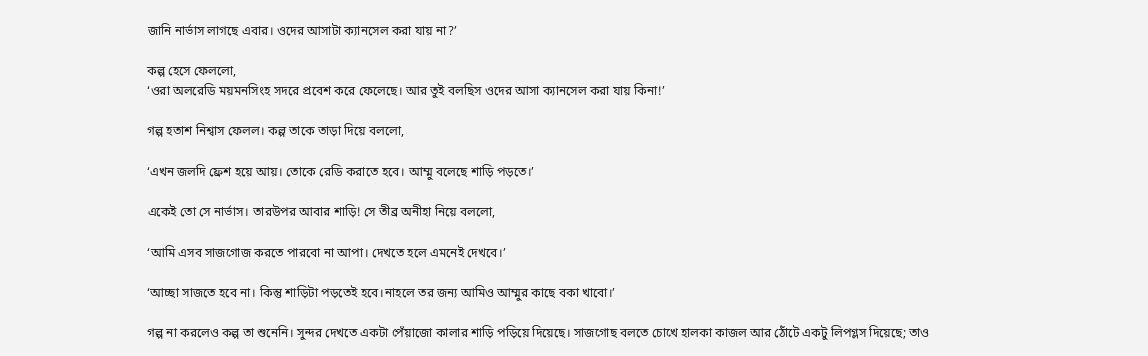জানি নার্ভাস লাগছে এবার। ওদের আসাটা ক্যানসেল করা যায় না?’

কল্প হেসে ফেললো,
‘ওরা অলরেডি ময়মনসিংহ সদরে প্রবেশ করে ফেলেছে। আর তুই বলছিস ওদের আসা ক্যানসেল করা যায় কিনা!’

গল্প হতাশ নিশ্বাস ফেলল। কল্প তাকে তাড়া দিয়ে বললো,

‘এখন জলদি ফ্রেশ হয়ে আয়। তোকে রেডি করাতে হবে। আম্মু বলেছে শাড়ি পড়তে।’

একেই তো সে নার্ভাস। তারউপর আবার শাড়ি! সে তীব্র অনীহা নিয়ে বললো,

‘আমি এসব সাজগোজ করতে পারবো না আপা। দেখতে হলে এমনেই দেখবে।’

‘আচ্ছা সাজতে হবে না। কিন্তু শাড়িটা পড়তেই হবে।নাহলে তর জন্য আমিও আম্মুর কাছে বকা খাবো।’

গল্প না করলেও কল্প তা শুনেনি। সুন্দর দেখতে একটা পেঁয়াজো কালার শাড়ি পড়িয়ে দিয়েছে। সাজগোছ বলতে চোখে হালকা কাজল আর ঠোঁটে একটু লিপগ্লস দিয়েছে; তাও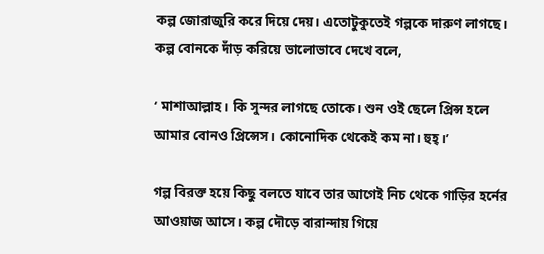কল্প জোরাজুরি করে দিয়ে দেয়। এতোটুকুতেই গল্পকে দারুণ লাগছে। কল্প বোনকে দাঁড় করিয়ে ভালোভাবে দেখে বলে,

‘ মাশাআল্লাহ। কি সুন্দর লাগছে তোকে। শুন ওই ছেলে প্রিন্স হলে আমার বোনও প্রিন্সেস। কোনোদিক থেকেই কম না। হুহ্।’

গল্প বিরক্ত হয়ে কিছু বলতে যাবে তার আগেই নিচ থেকে গাড়ির হর্নের আওয়াজ আসে। কল্প দৌড়ে বারান্দায় গিয়ে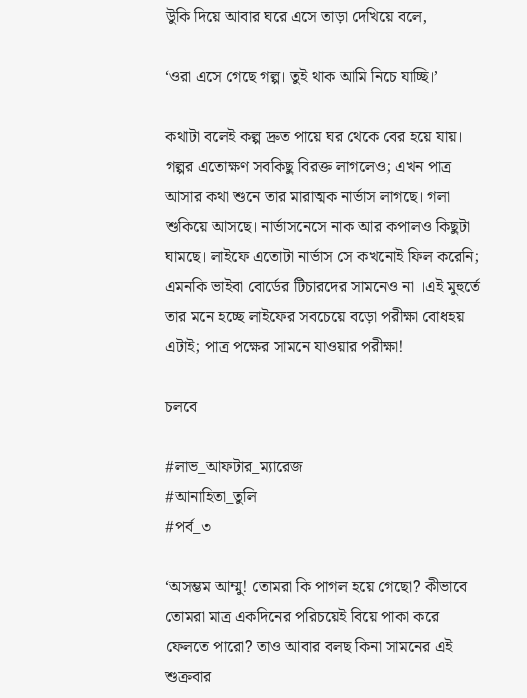উুকি দিয়ে আবার ঘরে এসে তাড়া দেখিয়ে বলে,

‘ওরা এসে গেছে গল্প। তুই থাক আমি নিচে যাচ্ছি।’

কথাটা বলেই কল্প দ্রুত পায়ে ঘর থেকে বের হয়ে যায়। গল্পর এতোক্ষণ সবকিছু বিরক্ত লাগলেও; এখন পাত্র আসার কথা শুনে তার মারাত্মক নার্ভাস লাগছে। গলা শুকিয়ে আসছে। নার্ভাসনেসে নাক আর কপালও কিছুটা ঘামছে। লাইফে এতোটা নার্ভাস সে কখনোই ফিল করেনি; এমনকি ভাইবা বোর্ডের টিচারদের সামনেও না ।এই মুহুর্তে তার মনে হচ্ছে লাইফের সবচেয়ে বড়ো পরীক্ষা বোধহয় এটাই; পাত্র পক্ষের সামনে যাওয়ার পরীক্ষা!

চলবে

#লাভ_আফটার_ম্যারেজ
#আনাহিতা_তুলি
#পর্ব_৩

‘অসম্ভম আম্মু! তোমরা কি পাগল হয়ে গেছো? কীভাবে তোমরা মাত্র একদিনের পরিচয়েই বিয়ে পাকা করে ফেলতে পারো? তাও আবার বলছ কিনা সামনের এই শুক্রবার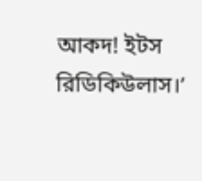আকদ! ইটস রিডিকিউলাস।’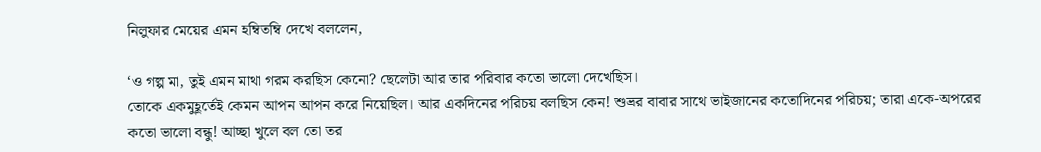নিলুফার মেয়ের এমন হম্বিতম্বি দেখে বললেন,

‘ও গল্প মা, তুই এমন মাথা গরম করছিস কেনো? ছেলেটা আর তার পরিবার কতো ভালো দেখেছিস।
তোকে একমুহূর্তেই কেমন আপন আপন করে নিয়েছিল। আর একদিনের পরিচয় বলছিস কেন! শুভ্রর বাবার সাথে ভাইজানের কতোদিনের পরিচয়; তারা একে-অপরের কতো ভালো বন্ধু! আচ্ছা খুলে বল তো তর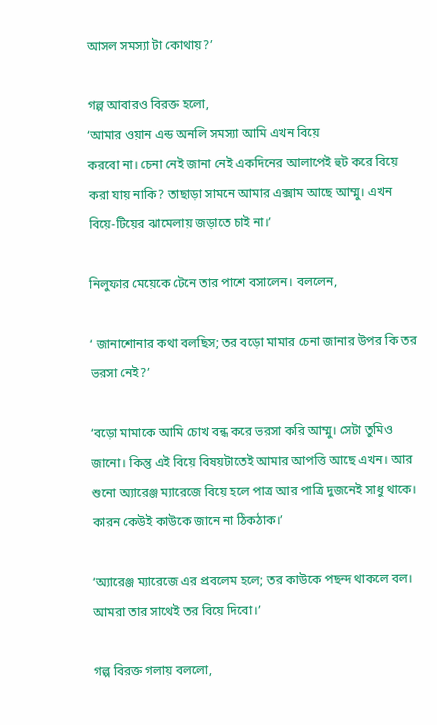আসল সমস্যা টা কোথায়?’

গল্প আবারও বিরক্ত হলো,
‘আমার ওয়ান এন্ড অনলি সমস্যা আমি এখন বিয়ে
করবো না। চেনা নেই জানা নেই একদিনের আলাপেই হুট করে বিয়ে করা যায় নাকি? তাছাড়া সামনে আমার এক্সাম আছে আম্মু। এখন বিয়ে-টিয়ের ঝামেলায় জড়াতে চাই না।’

নিলুফার মেয়েকে টেনে তার পাশে বসালেন। বললেন,

‘ জানাশোনার কথা বলছিস; তর বড়ো মামার চেনা জানার উপর কি তর ভরসা নেই?’

‘বড়ো মামাকে আমি চোখ বন্ধ করে ভরসা করি আম্মু। সেটা তুমিও জানো। কিন্তু এই বিয়ে বিষয়টাতেই আমার আপত্তি আছে এখন। আর শুনো অ্যারেঞ্জ ম্যারেজে বিয়ে হলে পাত্র আর পাত্রি দুজনেই সাধু থাকে। কারন কেউই কাউকে জানে না ঠিকঠাক।’

‘অ্যারেঞ্জ ম্যারেজে এর প্রবলেম হলে; তর কাউকে পছন্দ থাকলে বল। আমরা তার সাথেই তর বিয়ে দিবো।’

গল্প বিরক্ত গলায় বললো,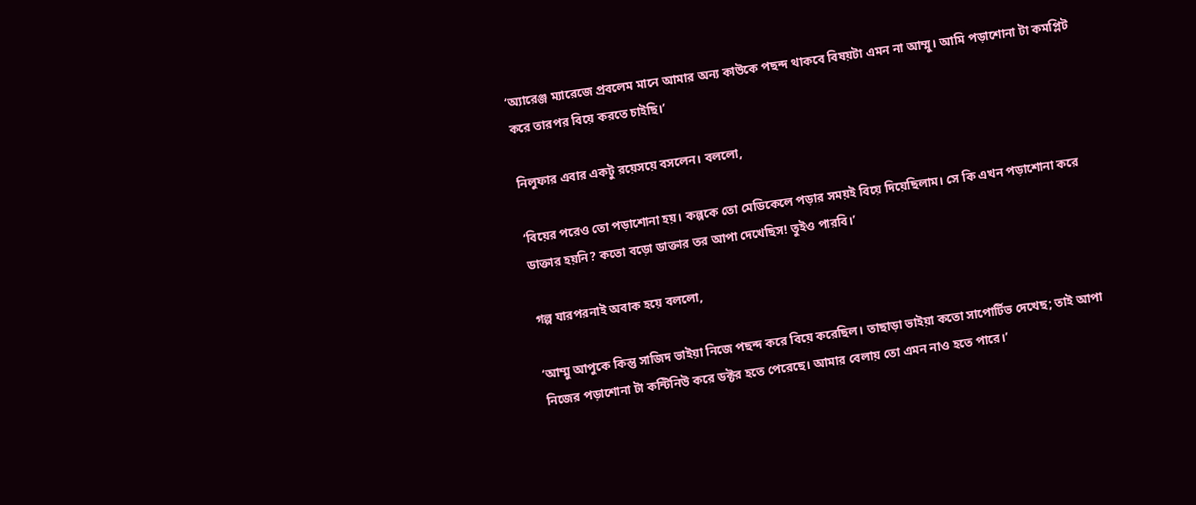‘অ্যারেঞ্জ ম্যারেজে প্রবলেম মানে আমার অন্য কাউকে পছন্দ থাকবে বিষয়টা এমন না আম্মু। আমি পড়াশোনা টা কমপ্লিট করে তারপর বিয়ে করতে চাইছি।’

নিলুফার এবার একটু রয়েসয়ে বসলেন। বললো,

‘বিয়ের পরেও তো পড়াশোনা হয়। কল্পকে তো মেডিকেলে পড়ার সময়ই বিয়ে দিয়েছিলাম। সে কি এখন পড়াশোনা করে ডাক্তার হয়নি? কতো বড়ো ডাক্তার তর আপা দেখেছিস! তুইও পারবি।’

গল্প যারপরনাই অবাক হয়ে বললো,

‘আম্মু আপুকে কিন্তু সাজিদ ভাইয়া নিজে পছন্দ করে বিয়ে করেছিল। তাছাড়া ভাইয়া কতো সাপোর্টিভ দেখেছ; তাই আপা নিজের পড়াশোনা টা কন্টিনিউ করে ডক্টর হতে পেরেছে। আমার বেলায় তো এমন নাও হতে পারে।’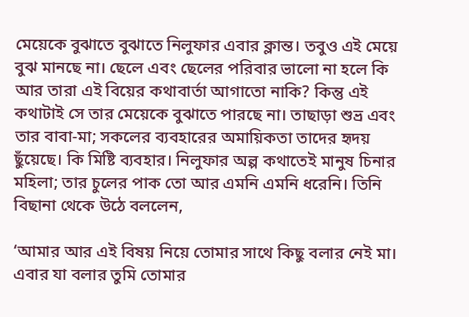মেয়েকে বুঝাতে বুঝাতে নিলুফার এবার ক্লান্ত। তবুও এই মেয়ে বুঝ মানছে না। ছেলে এবং ছেলের পরিবার ভালো না হলে কি আর তারা এই বিয়ের কথাবার্তা আগাতো নাকি? কিন্তু এই কথাটাই সে তার মেয়েকে বুঝাতে পারছে না। তাছাড়া শুভ্র এবং তার বাবা-মা; সকলের ব্যবহারের অমায়িকতা তাদের হৃদয় ছুঁয়েছে। কি মিষ্টি ব্যবহার। নিলুফার অল্প কথাতেই মানুষ চিনার মহিলা; তার চুলের পাক তো আর এমনি এমনি ধরেনি। তিনি বিছানা থেকে উঠে বললেন,

‘আমার আর এই বিষয় নিয়ে তোমার সাথে কিছু বলার নেই মা। এবার যা বলার তুমি তোমার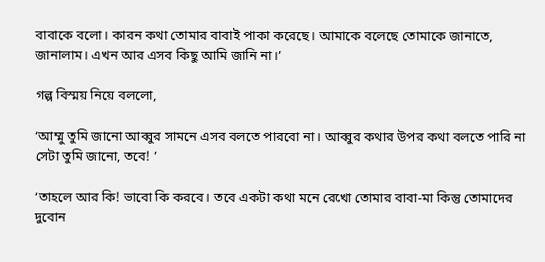বাবাকে বলো। কারন কথা তোমার বাবাই পাকা করেছে। আমাকে বলেছে তোমাকে জানাতে, জানালাম। এখন আর এসব কিছু আমি জানি না।’

গল্প বিস্ময় নিয়ে বললো,

‘আম্মু তুমি জানো আব্বুর সামনে এসব বলতে পারবো না। আব্বুর কথার উপর কথা বলতে পারি না সেটা তুমি জানো, তবে! ’

‘তাহলে আর কি! ভাবো কি করবে। তবে একটা কথা মনে রেখো তোমার বাবা-মা কিন্তু তোমাদের দুবোন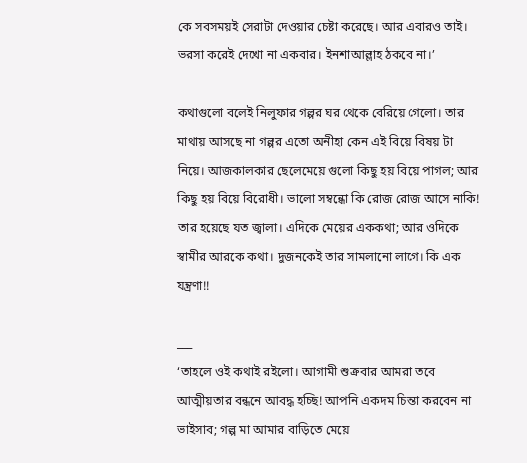কে সবসময়ই সেরাটা দেওয়ার চেষ্টা করেছে। আর এবারও তাই। ভরসা করেই দেখো না একবার। ইনশাআল্লাহ ঠকবে না।’

কথাগুলো বলেই নিলুফার গল্পর ঘর থেকে বেরিয়ে গেলো। তার মাথায় আসছে না গল্পর এতো অনীহা কেন এই বিয়ে বিষয় টা নিয়ে। আজকালকার ছেলেমেয়ে গুলো কিছু হয় বিয়ে পাগল; আর কিছু হয় বিয়ে বিরোধী। ভালো সম্বন্ধো কি রোজ রোজ আসে নাকি! তার হয়েছে যত জ্বালা। এদিকে মেয়ের এককথা; আর ওদিকে স্বামীর আরকে কথা। দুজনকেই তার সামলানো লাগে। কি এক যন্ত্রণা!!

___
‘তাহলে ওই কথাই রইলো। আগামী শুক্রবার আমরা তবে আত্মীয়তার বন্ধনে আবদ্ধ হচ্ছি! আপনি একদম চিন্তা করবেন না ভাইসাব; গল্প মা আমার বাড়িতে মেয়ে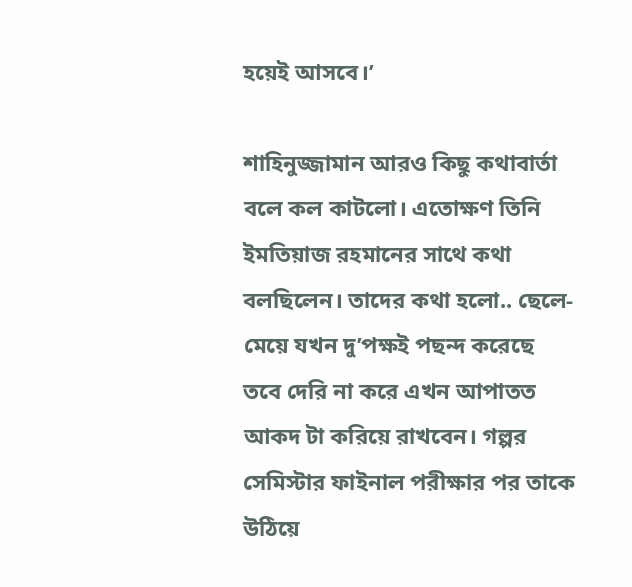হয়েই আসবে।’

শাহিনুজ্জামান আরও কিছু কথাবার্তা বলে কল কাটলো। এতোক্ষণ তিনি ইমতিয়াজ রহমানের সাথে কথা বলছিলেন। তাদের কথা হলো.. ছেলে-মেয়ে যখন দু’পক্ষই পছন্দ করেছে তবে দেরি না করে এখন আপাতত আকদ টা করিয়ে রাখবেন। গল্পর সেমিস্টার ফাইনাল পরীক্ষার পর তাকে উঠিয়ে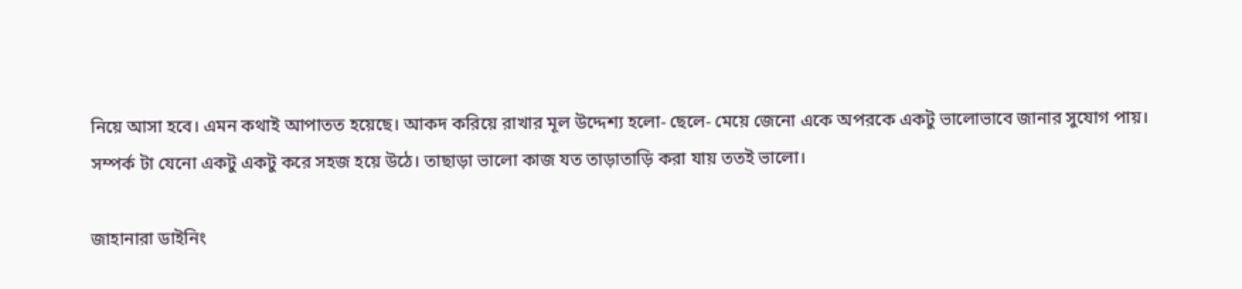নিয়ে আসা হবে। এমন কথাই আপাতত হয়েছে। আকদ করিয়ে রাখার মূল উদ্দেশ্য হলো- ছেলে- মেয়ে জেনো একে অপরকে একটু ভালোভাবে জানার সুযোগ পায়। সম্পর্ক টা যেনো একটু একটু করে সহজ হয়ে উঠে। তাছাড়া ভালো কাজ যত তাড়াতাড়ি করা যায় ততই ভালো।

জাহানারা ডাইনিং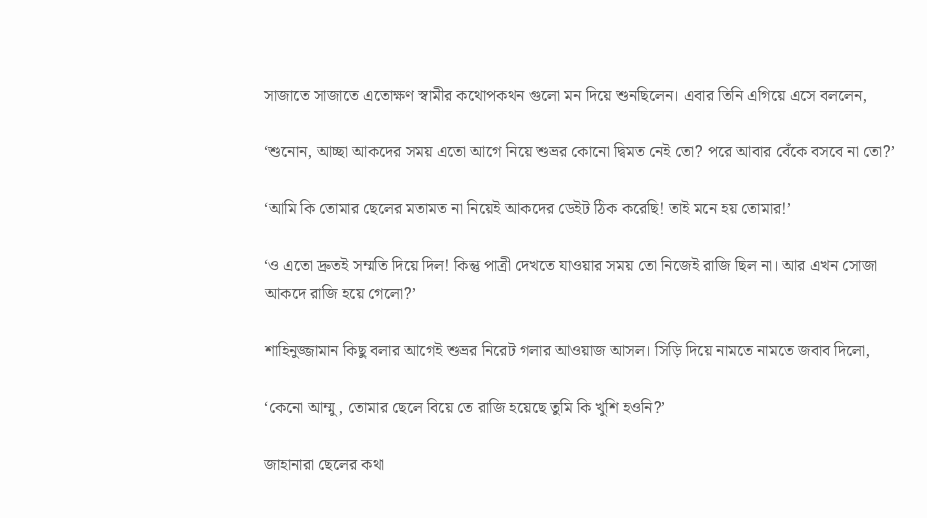সাজাতে সাজাতে এতোক্ষণ স্বামীর কথোপকথন গুলো মন দিয়ে শুনছিলেন। এবার তিনি এগিয়ে এসে বললেন,

‘শুনোন, আচ্ছা আকদের সময় এতো আগে নিয়ে শুভ্রর কোনো দ্বিমত নেই তো? পরে আবার বেঁকে বসবে না তো?’

‘আমি কি তোমার ছেলের মতামত না নিয়েই আকদের ডেইট ঠিক করেছি! তাই মনে হয় তোমার!’

‘ও এতো দ্রুতই সম্মতি দিয়ে দিল! কিন্তু পাত্রী দেখতে যাওয়ার সময় তো নিজেই রাজি ছিল না। আর এখন সোজা আকদে রাজি হয়ে গেলো?’

শাহিনুজ্জামান কিছু বলার আগেই শুভ্রর নিরেট গলার আওয়াজ আসল। সিড়ি দিয়ে নামতে নামতে জবাব দিলো,

‘কেনো আম্মু, তোমার ছেলে বিয়ে তে রাজি হয়েছে তুমি কি খুশি হওনি?’

জাহানারা ছেলের কথা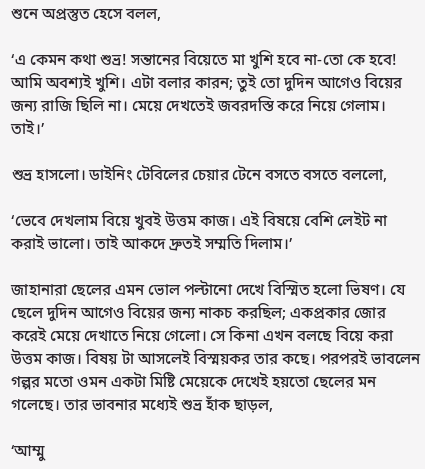শুনে অপ্রস্তুত হেসে বলল,

‘এ কেমন কথা শুভ্র! সন্তানের বিয়েতে মা খুশি হবে না-তো কে হবে! আমি অবশ্যই খুশি। এটা বলার কারন; তুই তো দুদিন আগেও বিয়ের জন্য রাজি ছিলি না। মেয়ে দেখতেই জবরদস্তি করে নিয়ে গেলাম। তাই।’

শুভ্র হাসলো। ডাইনিং টেবিলের চেয়ার টেনে বসতে বসতে বললো,

‘ভেবে দেখলাম বিয়ে খুবই উত্তম কাজ। এই বিষয়ে বেশি লেইট না করাই ভালো। তাই আকদে দ্রুতই সম্মতি দিলাম।’

জাহানারা ছেলের এমন ভোল পল্টানো দেখে বিস্মিত হলো ভিষণ। যে ছেলে দুদিন আগেও বিয়ের জন্য নাকচ করছিল; একপ্রকার জোর করেই মেয়ে দেখাতে নিয়ে গেলো। সে কিনা এখন বলছে বিয়ে করা উত্তম কাজ। বিষয় টা আসলেই বিস্ময়কর তার কছে। পরপরই ভাবলেন গল্পর মতো ওমন একটা মিষ্টি মেয়েকে দেখেই হয়তো ছেলের মন গলেছে। তার ভাবনার মধ্যেই শুভ্র হাঁক ছাড়ল,

‘আম্মু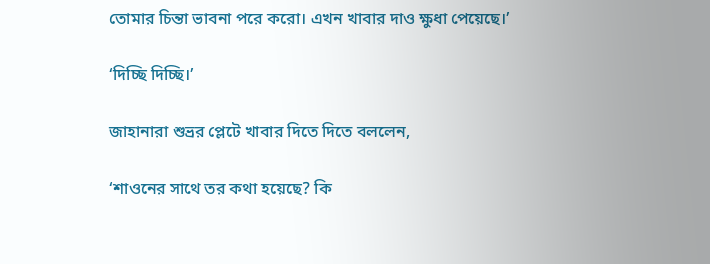তোমার চিন্তা ভাবনা পরে করো। এখন খাবার দাও ক্ষুধা পেয়েছে।’

‘দিচ্ছি দিচ্ছি।’

জাহানারা শুভ্রর প্লেটে খাবার দিতে দিতে বললেন,

‘শাওনের সাথে তর কথা হয়েছে? কি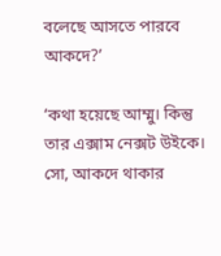বলেছে আসতে পারবে আকদে?’

‘কথা হয়েছে আম্মু। কিন্তু তার এক্সাম নেক্সট উইকে। সো, আকদে থাকার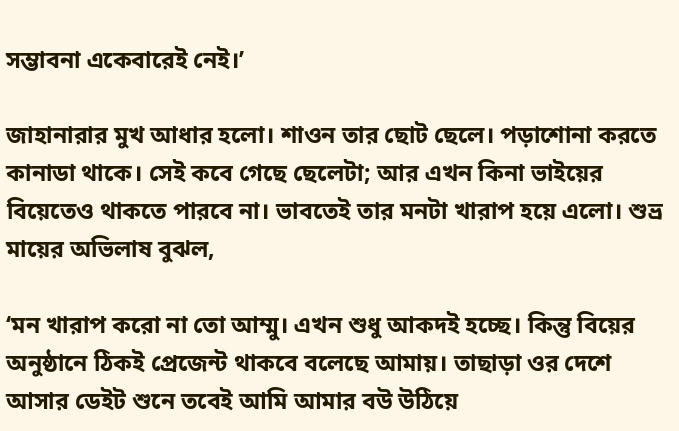সম্ভাবনা একেবারেই নেই।’

জাহানারার মুখ আধার হলো। শাওন তার ছোট ছেলে। পড়াশোনা করতে কানাডা থাকে। সেই কবে গেছে ছেলেটা; আর এখন কিনা ভাইয়ের বিয়েতেও থাকতে পারবে না। ভাবতেই তার মনটা খারাপ হয়ে এলো। শুভ্র মায়ের অভিলাষ বুঝল,

‘মন খারাপ করো না তো আম্মু। এখন শুধু আকদই হচ্ছে। কিন্তু বিয়ের অনুষ্ঠানে ঠিকই প্রেজেন্ট থাকবে বলেছে আমায়। তাছাড়া ওর দেশে আসার ডেইট শুনে তবেই আমি আমার বউ উঠিয়ে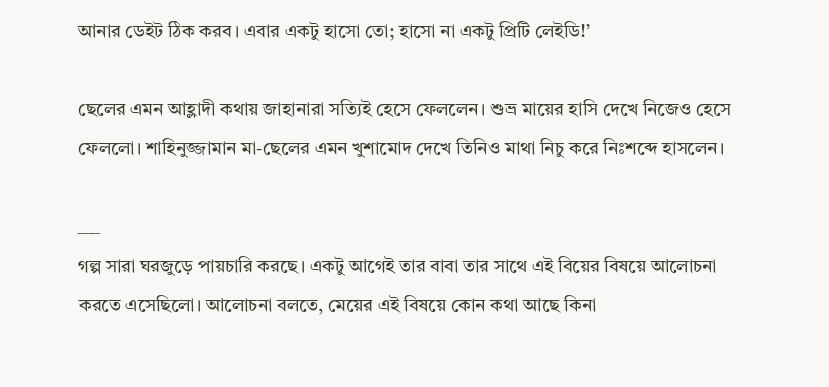আনার ডেইট ঠিক করব। এবার একটু হাসো তো; হাসো না একটু প্রিটি লেইডি!’

ছেলের এমন আহ্লাদী কথায় জাহানারা সত্যিই হেসে ফেললেন। শুভ্র মায়ের হাসি দেখে নিজেও হেসে ফেললো। শাহিনুজ্জামান মা-ছেলের এমন খুশামোদ দেখে তিনিও মাথা নিচু করে নিঃশব্দে হাসলেন।

___
গল্প সারা ঘরজুড়ে পায়চারি করছে। একটু আগেই তার বাবা তার সাথে এই বিয়ের বিষয়ে আলোচনা করতে এসেছিলো। আলোচনা বলতে, মেয়ের এই বিষয়ে কোন কথা আছে কিনা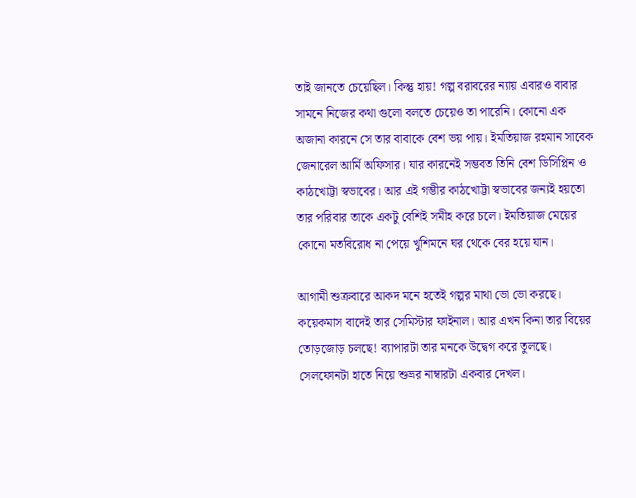তাই জানতে চেয়েছিল। কিন্তু হায়! গল্প বরাবরের ন্যায় এবারও বাবার সামনে নিজের কথা গুলো বলতে চেয়েও তা পারেনি। কোনো এক অজানা কারনে সে তার বাবাকে বেশ ভয় পায়। ইমতিয়াজ রহমান সাবেক জেনারেল আর্মি অফিসার। যার কারনেই সম্ভবত তিনি বেশ ডিসিপ্লিন ও কাঠখোট্টা স্বভাবের। আর এই গম্ভীর কাঠখোট্টা স্বভাবের জন্যই হয়তো তার পরিবার তাকে একটু বেশিই সমীহ করে চলে। ইমতিয়াজ মেয়ের কোনো মতবিরোধ না পেয়ে খুশিমনে ঘর থেকে বের হয়ে যান।

আগামী শুক্রবারে আকদ মনে হতেই গল্পর মাথা ভো ভো করছে। কয়েকমাস বাদেই তার সেমিস্টার ফাইনাল। আর এখন কিনা তার বিয়ের তোড়জোড় চলছে! ব্যাপারটা তার মনকে উদ্বেগ করে তুলছে। সেলফোনটা হাতে নিয়ে শুভ্রর নাম্বারটা একবার দেখল।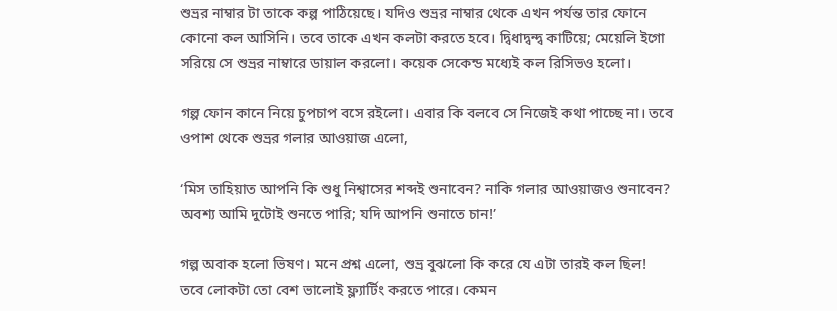শুভ্রর নাম্বার টা তাকে কল্প পাঠিয়েছে। যদিও শুভ্রর নাম্বার থেকে এখন পর্যন্ত তার ফোনে কোনো কল আসিনি। তবে তাকে এখন কলটা করতে হবে। দ্বিধাদ্বন্দ্ব কাটিয়ে; মেয়েলি ইগো সরিয়ে সে শুভ্রর নাম্বারে ডায়াল করলো। কয়েক সেকেন্ড মধ্যেই কল রিসিভও হলো।

গল্প ফোন কানে নিয়ে চুপচাপ বসে রইলো। এবার কি বলবে সে নিজেই কথা পাচ্ছে না। তবে ওপাশ থেকে শুভ্রর গলার আওয়াজ এলো,

‘মিস তাহিয়াত আপনি কি শুধু নিশ্বাসের শব্দই শুনাবেন? নাকি গলার আওয়াজও শুনাবেন? অবশ্য আমি দুটোই শুনতে পারি; যদি আপনি শুনাতে চান!’

গল্প অবাক হলো ভিষণ। মনে প্রশ্ন এলো, শুভ্র বুঝলো কি করে যে এটা তারই কল ছিল! তবে লোকটা তো বেশ ভালোই ফ্ল্যার্টিং করতে পারে। কেমন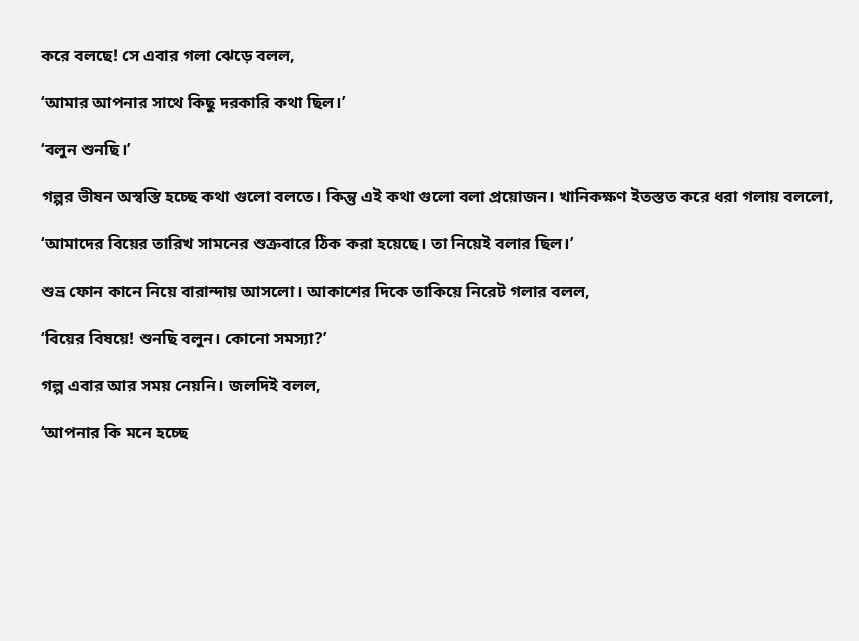করে বলছে! সে এবার গলা ঝেড়ে বলল,

‘আমার আপনার সাথে কিছু দরকারি কথা ছিল।’

‘বলুন শুনছি।’

গল্পর ভীষন অস্বস্তি হচ্ছে কথা গুলো বলতে। কিন্তু এই কথা গুলো বলা প্রয়োজন। খানিকক্ষণ ইতস্তত করে ধরা গলায় বললো,

‘আমাদের বিয়ের তারিখ সামনের শুক্রবারে ঠিক করা হয়েছে। তা নিয়েই বলার ছিল।’

শুভ্র ফোন কানে নিয়ে বারান্দায় আসলো। আকাশের দিকে তাকিয়ে নিরেট গলার বলল,

‘বিয়ের বিষয়ে! শুনছি বলুন। কোনো সমস্যা?’

গল্প এবার আর সময় নেয়নি। জলদিই বলল,

‘আপনার কি মনে হচ্ছে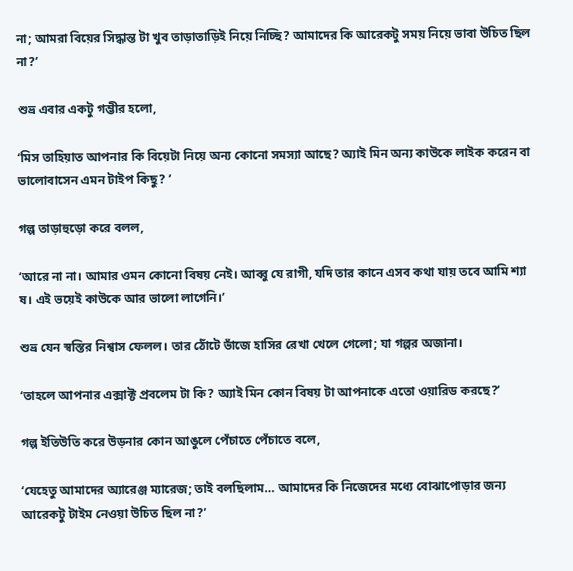না; আমরা বিয়ের সিদ্ধান্ত টা খুব তাড়াতাড়িই নিয়ে নিচ্ছি? আমাদের কি আরেকটু সময় নিয়ে ভাবা উচিত ছিল না?’

শুভ্র এবার একটু গম্ভীর হলো,

‘মিস তাহিয়াত আপনার কি বিয়েটা নিয়ে অন্য কোনো সমস্যা আছে? অ্যাই মিন অন্য কাউকে লাইক করেন বা ভালোবাসেন এমন টাইপ কিছু? ’

গল্প তাড়াহুড়ো করে বলল,

‘আরে না না। আমার ওমন কোনো বিষয় নেই। আব্বু যে রাগী, যদি তার কানে এসব কথা যায় তবে আমি শ্যা ষ। এই ভয়েই কাউকে আর ভালো লাগেনি।’

শুভ্র যেন স্বস্তির নিশ্বাস ফেলল। তার ঠোঁটে ভাঁজে হাসির রেখা খেলে গেলো; যা গল্পর অজানা।

‘তাহলে আপনার এক্সাক্ট প্রবলেম টা কি? অ্যাই মিন কোন বিষয় টা আপনাকে এতো ওয়ারিড করছে?’

গল্প ইতিউতি করে উড়নার কোন আঙুলে পেঁচাতে পেঁচাতে বলে,

‘যেহেতু আমাদের অ্যারেঞ্জ ম্যারেজ; তাই বলছিলাম… আমাদের কি নিজেদের মধ্যে বোঝাপোড়ার জন্য আরেকটু টাইম নেওয়া উচিত ছিল না?’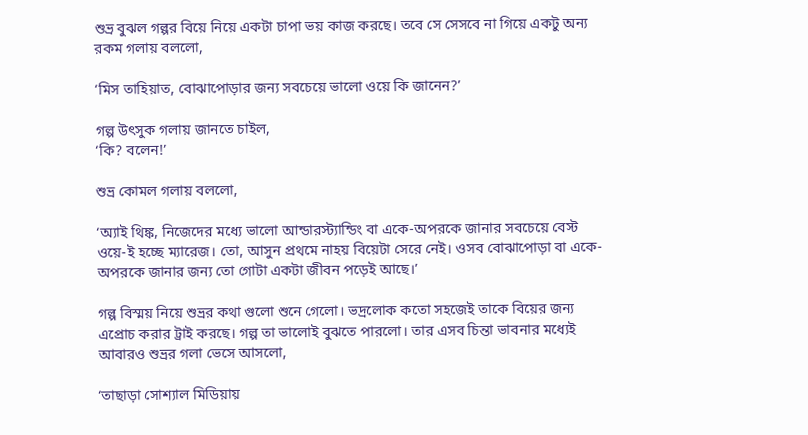শুভ্র বুঝল গল্পর বিয়ে নিয়ে একটা চাপা ভয় কাজ করছে। তবে সে সেসবে না গিয়ে একটু অন্য রকম গলায় বললো,

‘মিস তাহিয়াত, বোঝাপোড়ার জন্য সবচেয়ে ভালো ওয়ে কি জানেন?’

গল্প উৎসুক গলায় জানতে চাইল,
‘কি? বলেন!’

শুভ্র কোমল গলায় বললো,

‘অ্যাই থিঙ্ক, নিজেদের মধ্যে ভালো আন্ডারস্ট্যান্ডিং বা একে-অপরকে জানার সবচেয়ে বেস্ট ওয়ে-ই হচ্ছে ম্যারেজ। তো, আসুন প্রথমে নাহয় বিয়েটা সেরে নেই। ওসব বোঝাপোড়া বা একে-অপরকে জানার জন্য তো গোটা একটা জীবন পড়েই আছে।’

গল্প বিস্ময় নিয়ে শুভ্রর কথা গুলো শুনে গেলো। ভদ্রলোক কতো সহজেই তাকে বিয়ের জন্য এপ্রোচ করার ট্রাই করছে। গল্প তা ভালোই বুঝতে পারলো। তার এসব চিন্তা ভাবনার মধ্যেই আবারও শুভ্রর গলা ভেসে আসলো,

‘তাছাড়া সোশ্যাল মিডিয়ায়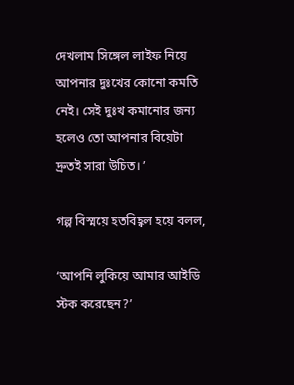দেখলাম সিঙ্গেল লাইফ নিয়ে আপনার দুঃখের কোনো কমতি নেই। সেই দুঃখ কমানোর জন্য হলেও তো আপনার বিয়েটা দ্রুতই সারা উচিত। ’

গল্প বিস্ময়ে হতবিহ্বল হয়ে বলল,

‘আপনি লুকিয়ে আমার আইডি স্টক করেছেন?’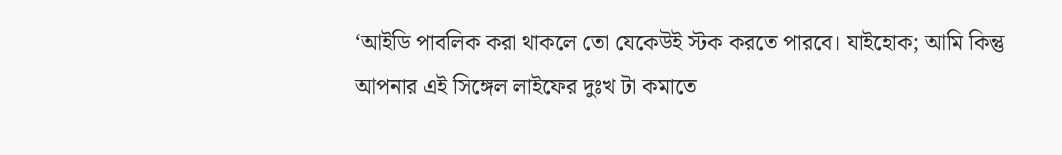‘আইডি পাবলিক করা থাকলে তো যেকেউই স্টক করতে পারবে। যাইহোক; আমি কিন্তু আপনার এই সিঙ্গেল লাইফের দুঃখ টা কমাতে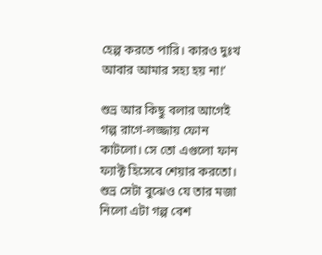হেল্প করতে পারি। কারও দুঃখ আবার আমার সহ্য হয় না!’

শুভ্র আর কিছু বলার আগেই গল্প রাগে-লজ্জায় ফোন কাটলো। সে তো এগুলো ফান ফ্যাক্ট হিসেবে শেয়ার করতো। শুভ্র সেটা বুঝেও যে তার মজা নিলো এটা গল্প বেশ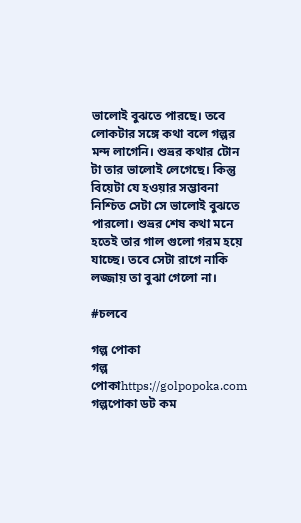ভালোই বুঝতে পারছে। তবে লোকটার সঙ্গে কথা বলে গল্পর মন্দ লাগেনি। শুভ্রর কথার টোন টা তার ভালোই লেগেছে। কিন্তু বিয়েটা যে হওয়ার সম্ভাবনা নিশ্চিত সেটা সে ভালোই বুঝতে পারলো। শুভ্রর শেষ কথা মনে হতেই তার গাল গুলো গরম হয়ে যাচ্ছে। তবে সেটা রাগে নাকি লজ্জায় তা বুঝা গেলো না।

#চলবে

গল্প পোকা
গল্প পোকাhttps://golpopoka.com
গল্পপোকা ডট কম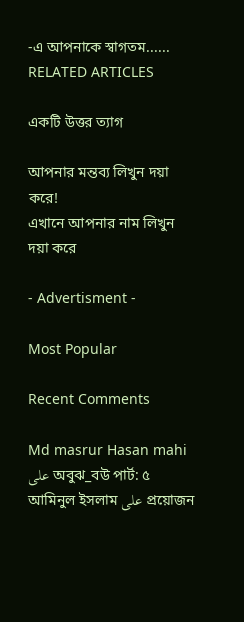-এ আপনাকে স্বাগতম......
RELATED ARTICLES

একটি উত্তর ত্যাগ

আপনার মন্তব্য লিখুন দয়া করে!
এখানে আপনার নাম লিখুন দয়া করে

- Advertisment -

Most Popular

Recent Comments

Md masrur Hasan mahi على অবুঝ_বউ পার্ট: ৫
আমিনুল ইসলাম على প্রয়োজন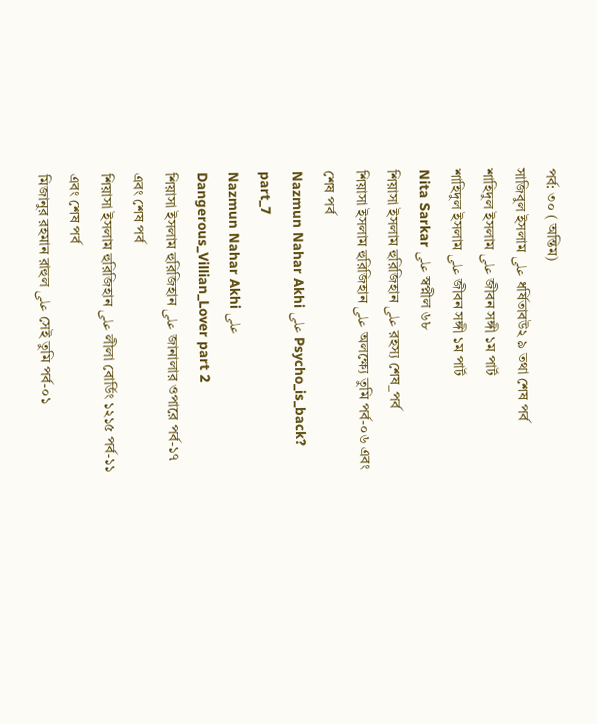পর্ব: ৩০ ( অন্তিম)
সাজিবুল ইসলাম على ধর্ষিতাবউ২ ৯ তথা শেষ পর্ব
শাহিদুল ইসলাম على জীবন সঙ্গী ১ম পার্ট
শাহিদুল ইসলাম على জীবন সঙ্গী ১ম পার্ট
Nita Sarkar على স্বপ্নীল ৬৮
শিয়াসা ইসলাম হুরিজিহান على রহস্য শেষ_পর্ব
শিয়াসা ইসলাম হুরিজিহান على অলক্ষ্যে তুমি পর্ব-০৬ এবং শেষ পর্ব
Nazmun Nahar Akhi على Psycho_is_back? part_7
Nazmun Nahar Akhi على Dangerous_Villian_Lover part 2
শিয়াসা ইসলাম হুরিজিহান على জানালার ওপারে পর্ব-১৭ এবং শেষ পর্ব
শিয়াসা ইসলাম হুরিজিহান على লীলা বোর্ডিং ১২১৫ পর্ব-১১ এবং শেষ পর্ব
মিজানুর রহমান রাহুল على সেই তুমি পর্ব-০১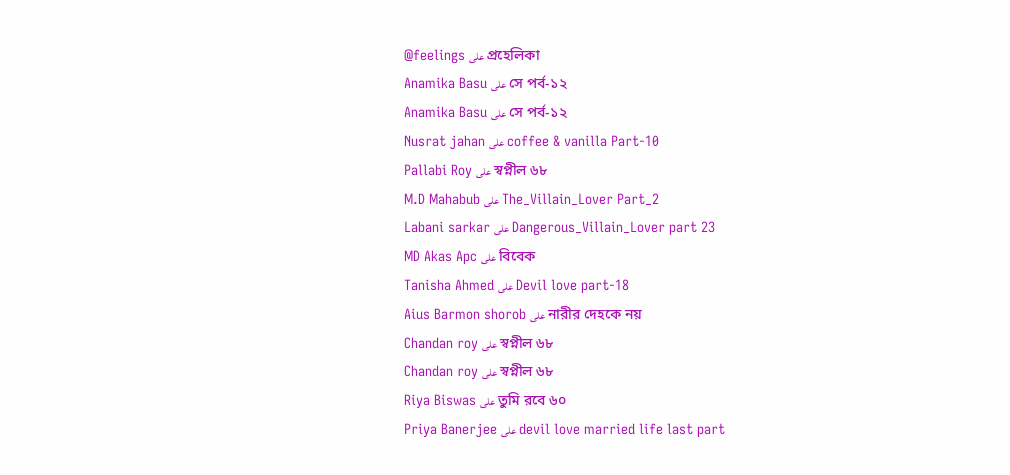@feelings على প্রহেলিকা
Anamika Basu على সে পর্ব-১২
Anamika Basu على সে পর্ব-১২
Nusrat jahan على coffee & vanilla Part-10
Pallabi Roy على স্বপ্নীল ৬৮
M.D Mahabub على The_Villain_Lover Part_2
Labani sarkar على Dangerous_Villain_Lover part 23
MD Akas Apc على বিবেক
Tanisha Ahmed على Devil love part-18
Aius Barmon shorob على নারীর দেহকে নয়
Chandan roy على স্বপ্নীল ৬৮
Chandan roy على স্বপ্নীল ৬৮
Riya Biswas على তুমি রবে ৬০
Priya Banerjee على devil love married life last part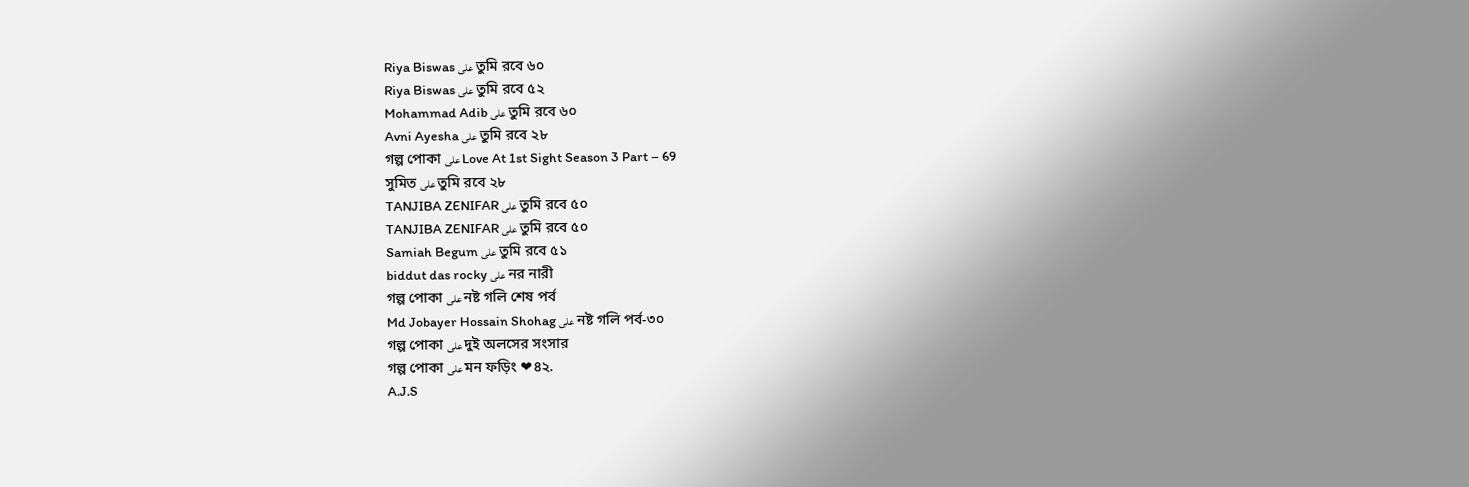Riya Biswas على তুমি রবে ৬০
Riya Biswas على তুমি রবে ৫২
Mohammad Adib على তুমি রবে ৬০
Avni Ayesha على তুমি রবে ২৮
গল্প পোকা على Love At 1st Sight Season 3 Part – 69
সুমিত على তুমি রবে ২৮
TANJIBA ZENIFAR على তুমি রবে ৫০
TANJIBA ZENIFAR على তুমি রবে ৫০
Samiah Begum على তুমি রবে ৫১
biddut das rocky على নর নারী
গল্প পোকা على নষ্ট গলি শেষ পর্ব
Md Jobayer Hossain Shohag على নষ্ট গলি পর্ব-৩০
গল্প পোকা على দুই অলসের সংসার
গল্প পোকা على মন ফড়িং ❤৪২.
A.J.S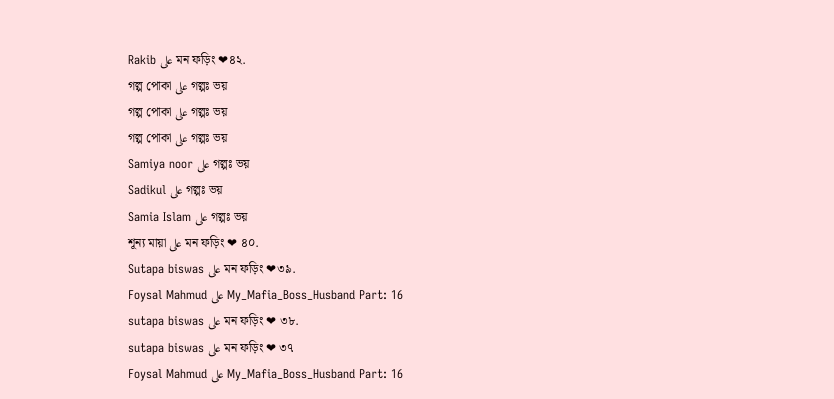Rakib على মন ফড়িং ❤৪২.
গল্প পোকা على গল্পঃ ভয়
গল্প পোকা على গল্পঃ ভয়
গল্প পোকা على গল্পঃ ভয়
Samiya noor على গল্পঃ ভয়
Sadikul على গল্পঃ ভয়
Samia Islam على গল্পঃ ভয়
শূন্য মায়া على মন ফড়িং ❤ ৪০.
Sutapa biswas على মন ফড়িং ❤৩৯.
Foysal Mahmud على My_Mafia_Boss_Husband Part: 16
sutapa biswas على মন ফড়িং ❤ ৩৮.
sutapa biswas على মন ফড়িং ❤ ৩৭
Foysal Mahmud على My_Mafia_Boss_Husband Part: 16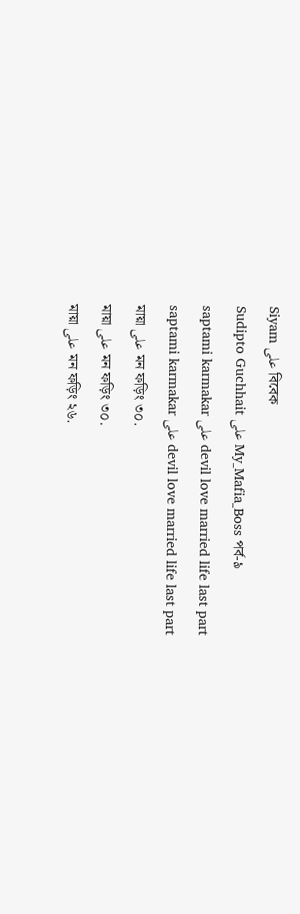Siyam على বিবেক
Sudipto Guchhait على My_Mafia_Boss পর্ব-৯
saptami karmakar على devil love married life last part
saptami karmakar على devil love married life last part
মায়া على মন ফড়িং ৩০.
মায়া على মন ফড়িং ৩০.
মায়া على মন ফড়িং ২৬.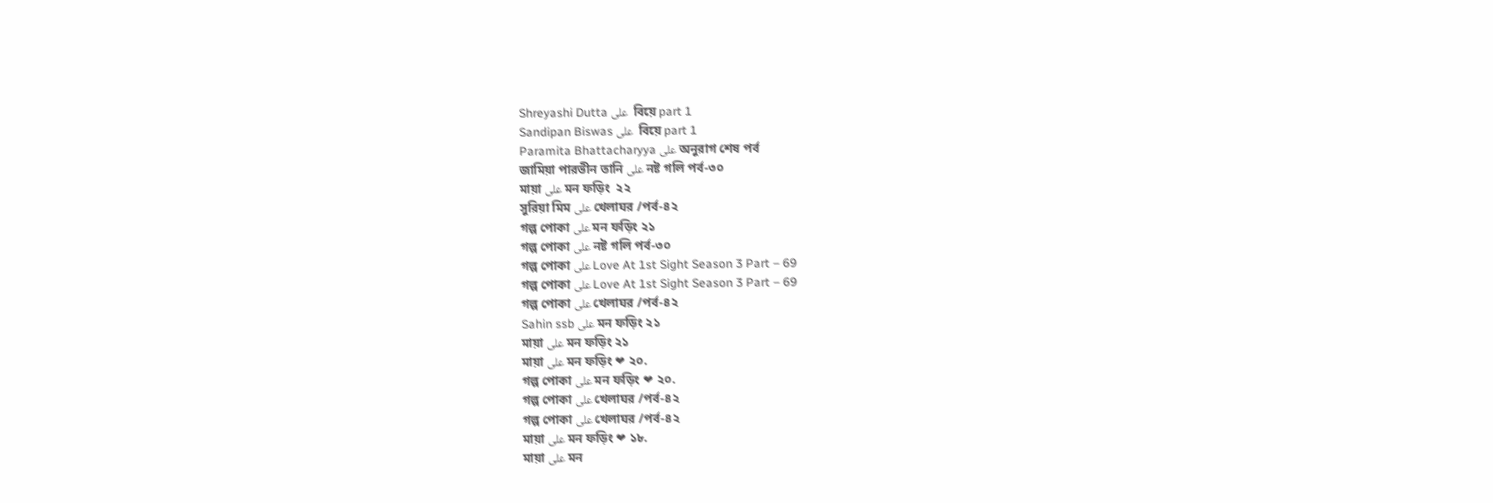Shreyashi Dutta على  বিয়ে part 1
Sandipan Biswas على  বিয়ে part 1
Paramita Bhattacharyya على অনুরাগ শেষ পর্ব
জামিয়া পারভীন তানি على নষ্ট গলি পর্ব-৩০
মায়া على মন ফড়িং  ২২
সুরিয়া মিম على খেলাঘর /পর্ব-৪২
গল্প পোকা على মন ফড়িং ২১
গল্প পোকা على নষ্ট গলি পর্ব-৩০
গল্প পোকা على Love At 1st Sight Season 3 Part – 69
গল্প পোকা على Love At 1st Sight Season 3 Part – 69
গল্প পোকা على খেলাঘর /পর্ব-৪২
Sahin ssb على মন ফড়িং ২১
মায়া على মন ফড়িং ২১
মায়া على মন ফড়িং ❤ ২০.
গল্প পোকা على মন ফড়িং ❤ ২০.
গল্প পোকা على খেলাঘর /পর্ব-৪২
গল্প পোকা على খেলাঘর /পর্ব-৪২
মায়া على মন ফড়িং ❤ ১৮.
মায়া على মন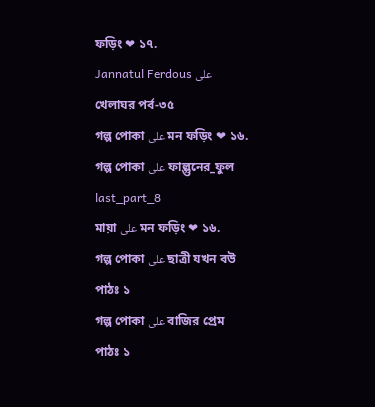ফড়িং ❤ ১৭.
Jannatul Ferdous على খেলাঘর পর্ব-৩৫
গল্প পোকা على মন ফড়িং ❤ ১৬.
গল্প পোকা على ফাল্গুনের_ফুল last_part_8
মায়া على মন ফড়িং ❤ ১৬.
গল্প পোকা على ছাত্রী যখন বউ পাঠঃ ১
গল্প পোকা على বাজির প্রেম পাঠঃ ১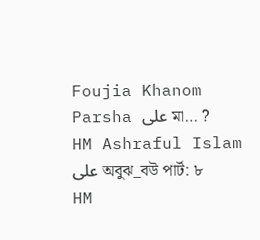Foujia Khanom Parsha على মা… ?
HM Ashraful Islam على অবুঝ_বউ পার্ট: ৮
HM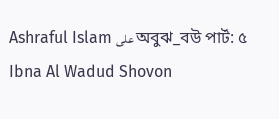Ashraful Islam على অবুঝ_বউ পার্ট: ৫
Ibna Al Wadud Shovon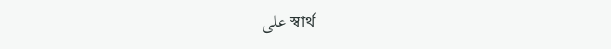على স্বার্থ